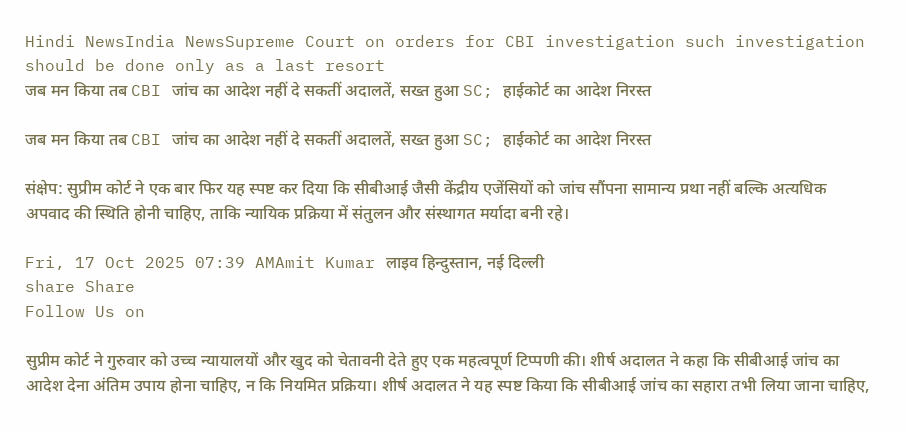Hindi NewsIndia NewsSupreme Court on orders for CBI investigation such investigation should be done only as a last resort
जब मन किया तब CBI जांच का आदेश नहीं दे सकतीं अदालतें, सख्त हुआ SC; हाईकोर्ट का आदेश निरस्त

जब मन किया तब CBI जांच का आदेश नहीं दे सकतीं अदालतें, सख्त हुआ SC; हाईकोर्ट का आदेश निरस्त

संक्षेप: सुप्रीम कोर्ट ने एक बार फिर यह स्पष्ट कर दिया कि सीबीआई जैसी केंद्रीय एजेंसियों को जांच सौंपना सामान्य प्रथा नहीं बल्कि अत्यधिक अपवाद की स्थिति होनी चाहिए, ताकि न्यायिक प्रक्रिया में संतुलन और संस्थागत मर्यादा बनी रहे।

Fri, 17 Oct 2025 07:39 AMAmit Kumar लाइव हिन्दुस्तान, नई दिल्ली
share Share
Follow Us on

सुप्रीम कोर्ट ने गुरुवार को उच्च न्यायालयों और खुद को चेतावनी देते हुए एक महत्वपूर्ण टिप्पणी की। शीर्ष अदालत ने कहा कि सीबीआई जांच का आदेश देना अंतिम उपाय होना चाहिए, न कि नियमित प्रक्रिया। शीर्ष अदालत ने यह स्पष्ट किया कि सीबीआई जांच का सहारा तभी लिया जाना चाहिए,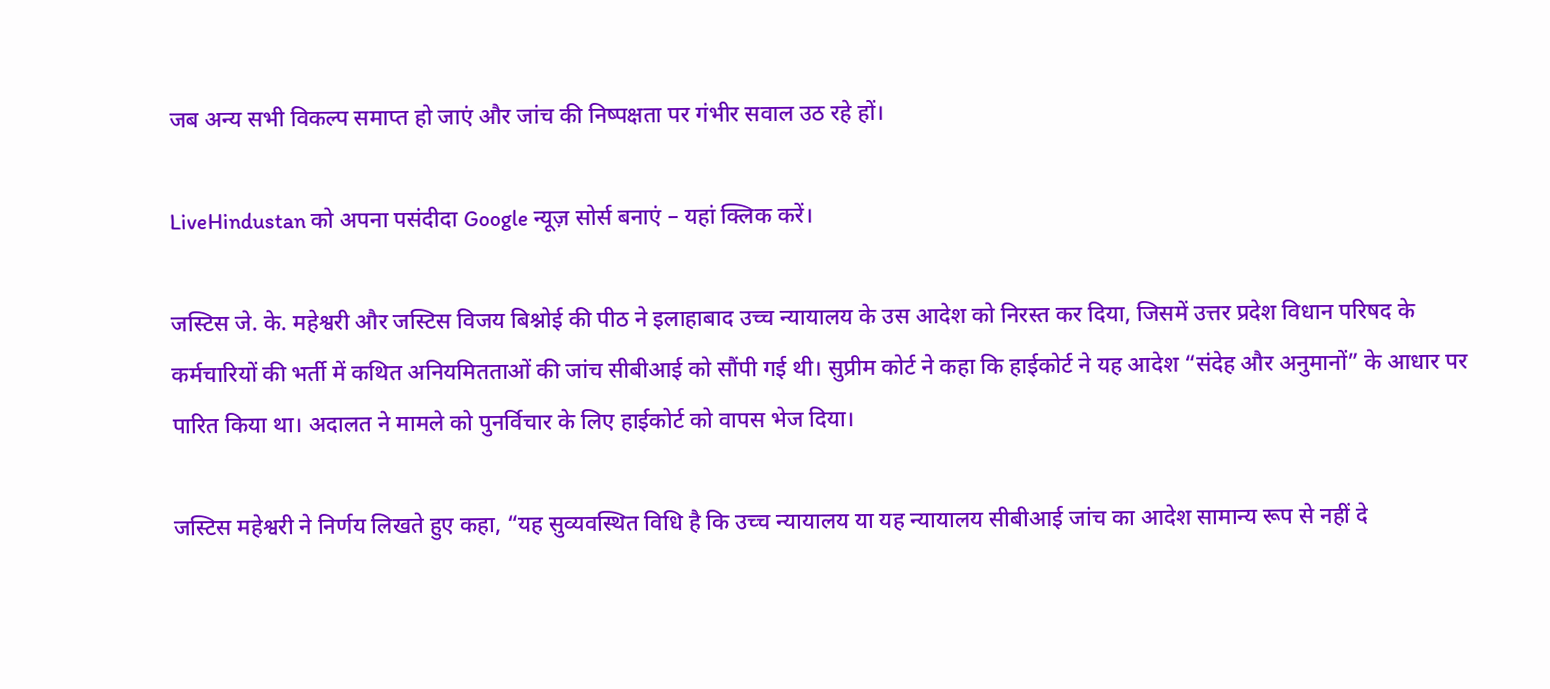जब अन्य सभी विकल्प समाप्त हो जाएं और जांच की निष्पक्षता पर गंभीर सवाल उठ रहे हों।

LiveHindustan को अपना पसंदीदा Google न्यूज़ सोर्स बनाएं – यहां क्लिक करें।

जस्टिस जे. के. महेश्वरी और जस्टिस विजय बिश्नोई की पीठ ने इलाहाबाद उच्च न्यायालय के उस आदेश को निरस्त कर दिया, जिसमें उत्तर प्रदेश विधान परिषद के कर्मचारियों की भर्ती में कथित अनियमितताओं की जांच सीबीआई को सौंपी गई थी। सुप्रीम कोर्ट ने कहा कि हाईकोर्ट ने यह आदेश “संदेह और अनुमानों” के आधार पर पारित किया था। अदालत ने मामले को पुनर्विचार के लिए हाईकोर्ट को वापस भेज दिया।

जस्टिस महेश्वरी ने निर्णय लिखते हुए कहा, “यह सुव्यवस्थित विधि है कि उच्च न्यायालय या यह न्यायालय सीबीआई जांच का आदेश सामान्य रूप से नहीं दे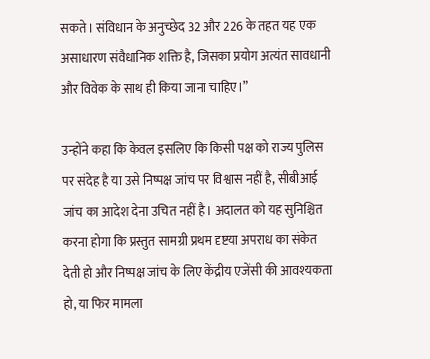सकते। संविधान के अनुच्छेद 32 और 226 के तहत यह एक असाधारण संवैधानिक शक्ति है, जिसका प्रयोग अत्यंत सावधानी और विवेक के साथ ही किया जाना चाहिए।”

उन्होंने कहा कि केवल इसलिए कि किसी पक्ष को राज्य पुलिस पर संदेह है या उसे निष्पक्ष जांच पर विश्वास नहीं है, सीबीआई जांच का आदेश देना उचित नहीं है। अदालत को यह सुनिश्चित करना होगा कि प्रस्तुत सामग्री प्रथम दृष्टया अपराध का संकेत देती हो और निष्पक्ष जांच के लिए केंद्रीय एजेंसी की आवश्यकता हो, या फिर मामला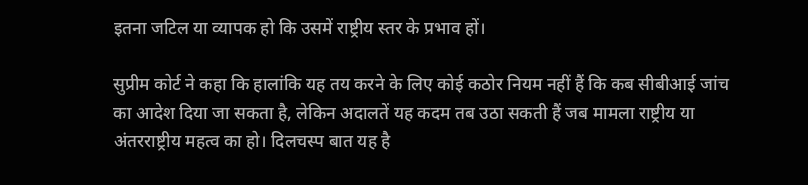इतना जटिल या व्यापक हो कि उसमें राष्ट्रीय स्तर के प्रभाव हों।

सुप्रीम कोर्ट ने कहा कि हालांकि यह तय करने के लिए कोई कठोर नियम नहीं हैं कि कब सीबीआई जांच का आदेश दिया जा सकता है, लेकिन अदालतें यह कदम तब उठा सकती हैं जब मामला राष्ट्रीय या अंतरराष्ट्रीय महत्व का हो। दिलचस्प बात यह है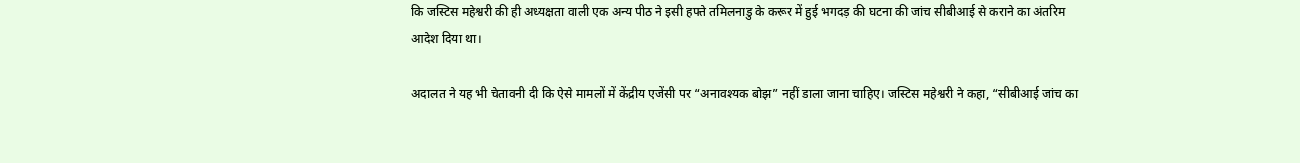कि जस्टिस महेश्वरी की ही अध्यक्षता वाली एक अन्य पीठ ने इसी हफ्ते तमिलनाडु के करूर में हुई भगदड़ की घटना की जांच सीबीआई से कराने का अंतरिम आदेश दिया था।

अदालत ने यह भी चेतावनी दी कि ऐसे मामलों में केंद्रीय एजेंसी पर “अनावश्यक बोझ” नहीं डाला जाना चाहिए। जस्टिस महेश्वरी ने कहा, “सीबीआई जांच का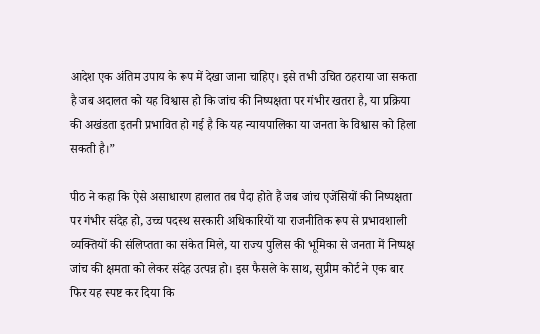आदेश एक अंतिम उपाय के रूप में देखा जाना चाहिए। इसे तभी उचित ठहराया जा सकता है जब अदालत को यह विश्वास हो कि जांच की निष्पक्षता पर गंभीर खतरा है, या प्रक्रिया की अखंडता इतनी प्रभावित हो गई है कि यह न्यायपालिका या जनता के विश्वास को हिला सकती है।”

पीठ ने कहा कि ऐसे असाधारण हालात तब पैदा होते हैं जब जांच एजेंसियों की निष्पक्षता पर गंभीर संदेह हो, उच्च पदस्थ सरकारी अधिकारियों या राजनीतिक रूप से प्रभावशाली व्यक्तियों की संलिप्तता का संकेत मिले, या राज्य पुलिस की भूमिका से जनता में निष्पक्ष जांच की क्षमता को लेकर संदेह उत्पन्न हो। इस फैसले के साथ, सुप्रीम कोर्ट ने एक बार फिर यह स्पष्ट कर दिया कि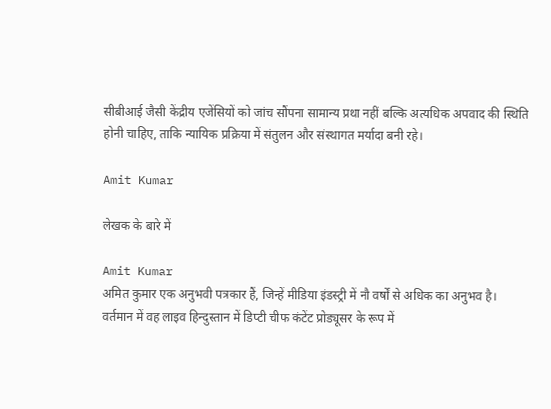सीबीआई जैसी केंद्रीय एजेंसियों को जांच सौंपना सामान्य प्रथा नहीं बल्कि अत्यधिक अपवाद की स्थिति होनी चाहिए, ताकि न्यायिक प्रक्रिया में संतुलन और संस्थागत मर्यादा बनी रहे।

Amit Kumar

लेखक के बारे में

Amit Kumar
अमित कुमार एक अनुभवी पत्रकार हैं, जिन्हें मीडिया इंडस्ट्री में नौ वर्षों से अधिक का अनुभव है। वर्तमान में वह लाइव हिन्दुस्तान में डिप्टी चीफ कंटेंट प्रोड्यूसर के रूप में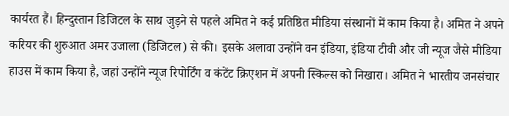कार्यरत हैं। हिन्दुस्तान डिजिटल के साथ जुड़ने से पहले अमित ने कई प्रतिष्ठित मीडिया संस्थानों में काम किया है। अमित ने अपने करियर की शुरुआत अमर उजाला (डिजिटल) से की। इसके अलावा उन्होंने वन इंडिया, इंडिया टीवी और जी न्यूज जैसे मीडिया हाउस में काम किया है, जहां उन्होंने न्यूज रिपोर्टिंग व कंटेंट क्रिएशन में अपनी स्किल्स को निखारा। अमित ने भारतीय जनसंचार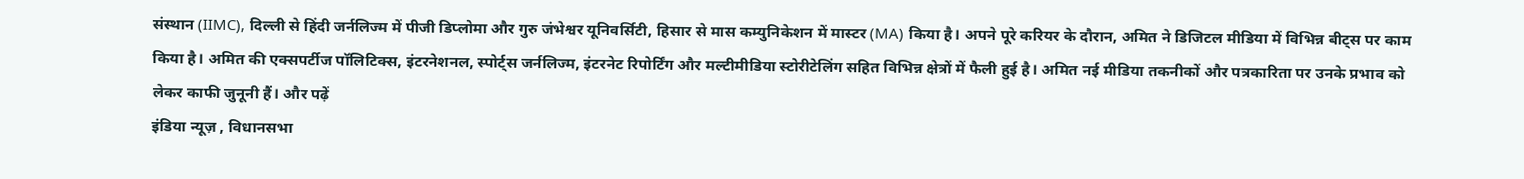संस्थान (IIMC), दिल्ली से हिंदी जर्नलिज्म में पीजी डिप्लोमा और गुरु जंभेश्वर यूनिवर्सिटी, हिसार से मास कम्युनिकेशन में मास्टर (MA) किया है। अपने पूरे करियर के दौरान, अमित ने डिजिटल मीडिया में विभिन्न बीट्स पर काम किया है। अमित की एक्सपर्टीज पॉलिटिक्स, इंटरनेशनल, स्पोर्ट्स जर्नलिज्म, इंटरनेट रिपोर्टिंग और मल्टीमीडिया स्टोरीटेलिंग सहित विभिन्न क्षेत्रों में फैली हुई है। अमित नई मीडिया तकनीकों और पत्रकारिता पर उनके प्रभाव को लेकर काफी जुनूनी हैं। और पढ़ें
इंडिया न्यूज़ , विधानसभा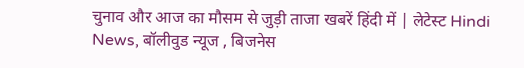चुनाव और आज का मौसम से जुड़ी ताजा खबरें हिंदी में | लेटेस्ट Hindi News, बॉलीवुड न्यूज , बिजनेस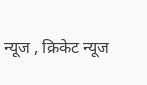न्यूज , क्रिकेट न्यूज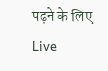पढ़ने के लिए Live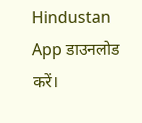Hindustan App डाउनलोड करें।